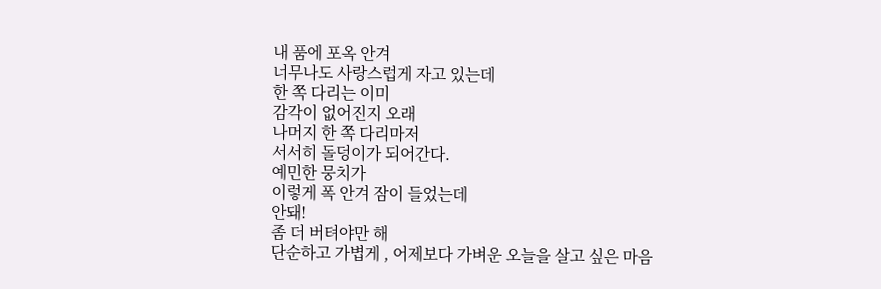내 품에 포옥 안겨
너무나도 사랑스럽게 자고 있는데
한 쪽 다리는 이미
감각이 없어진지 오래
나머지 한 쪽 다리마저
서서히 돌덩이가 되어간다.
예민한 뭉치가
이렇게 폭 안겨 잠이 들었는데
안돼!
좀 더 버텨야만 해
단순하고 가볍게 , 어제보다 가벼운 오늘을 살고 싶은 마음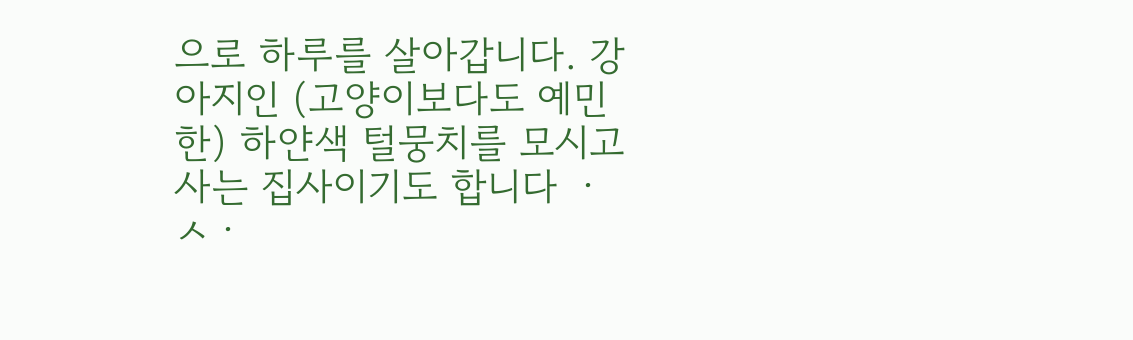으로 하루를 살아갑니다. 강아지인 (고양이보다도 예민한) 하얀색 털뭉치를 모시고 사는 집사이기도 합니다 ㆍㅅㆍ